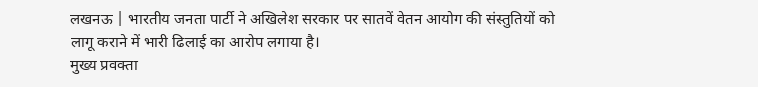लखनऊ | भारतीय जनता पार्टी ने अखिलेश सरकार पर सातवें वेतन आयोग की संस्तुतियों को लागू कराने में भारी ढिलाई का आरोप लगाया है।
मुख्य प्रवक्ता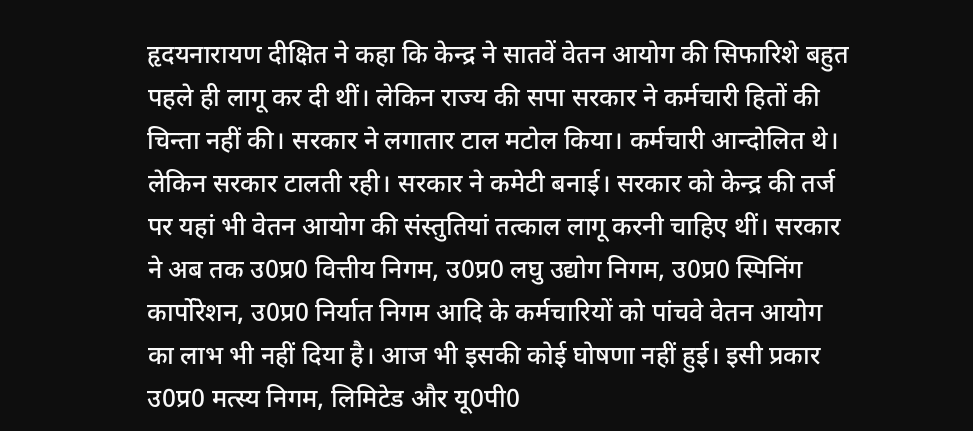हृदयनारायण दीक्षित ने कहा कि केन्द्र ने सातवें वेतन आयोग की सिफारिशे बहुत पहले ही लागू कर दी थीं। लेकिन राज्य की सपा सरकार ने कर्मचारी हितों की चिन्ता नहीं की। सरकार ने लगातार टाल मटोल किया। कर्मचारी आन्दोलित थे। लेकिन सरकार टालती रही। सरकार ने कमेटी बनाई। सरकार को केन्द्र की तर्ज पर यहां भी वेतन आयोग की संस्तुतियां तत्काल लागू करनी चाहिए थीं। सरकार ने अब तक उ0प्र0 वित्तीय निगम, उ0प्र0 लघु उद्योग निगम, उ0प्र0 स्पिनिंग कार्पोरेशन, उ0प्र0 निर्यात निगम आदि के कर्मचारियों को पांचवे वेतन आयोग का लाभ भी नहीं दिया है। आज भी इसकी कोई घोषणा नहीं हुई। इसी प्रकार उ0प्र0 मत्स्य निगम, लिमिटेड और यू0पी0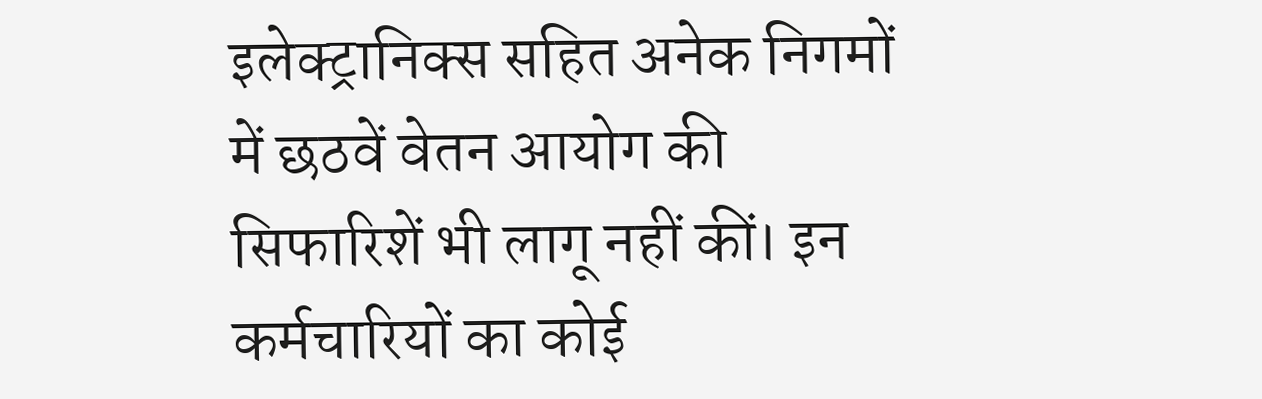इलेक्ट्रानिक्स सहित अनेक निगमों में छठवें वेतन आयोग की सिफारिशें भी लागू नहीं कीं। इन कर्मचारियों का कोई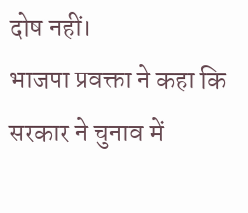दोष नहीं।
भाजपा प्रवक्ता ने कहा कि सरकार ने चुनाव में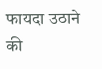फायदा उठाने की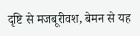दृष्टि से मजबूरीवश, बेमन से यह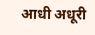आधी अधूरी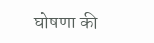घोषणा की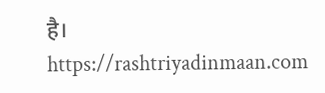है।
https://rashtriyadinmaan.com